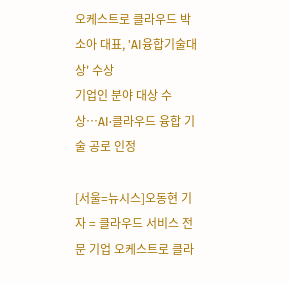오케스트로 클라우드 박소아 대표, 'AI융합기술대상' 수상
기업인 분야 대상 수상…AI·클라우드 융합 기술 공로 인정

[서울=뉴시스]오동현 기자 = 클라우드 서비스 전문 기업 오케스트로 클라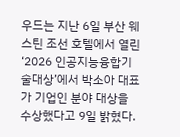우드는 지난 6일 부산 웨스틴 조선 호텔에서 열린 ‘2026 인공지능융합기술대상’에서 박소아 대표가 기업인 분야 대상을 수상했다고 9일 밝혔다.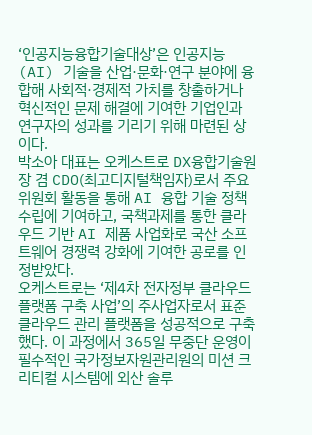‘인공지능융합기술대상’은 인공지능(AI) 기술을 산업·문화·연구 분야에 융합해 사회적·경제적 가치를 창출하거나 혁신적인 문제 해결에 기여한 기업인과 연구자의 성과를 기리기 위해 마련된 상이다.
박소아 대표는 오케스트로 DX융합기술원장 겸 CDO(최고디지털책임자)로서 주요 위원회 활동을 통해 AI 융합 기술 정책 수립에 기여하고, 국책과제를 통한 클라우드 기반 AI 제품 사업화로 국산 소프트웨어 경쟁력 강화에 기여한 공로를 인정받았다.
오케스트로는 ‘제4차 전자정부 클라우드 플랫폼 구축 사업’의 주사업자로서 표준 클라우드 관리 플랫폼을 성공적으로 구축했다. 이 과정에서 365일 무중단 운영이 필수적인 국가정보자원관리원의 미션 크리티컬 시스템에 외산 솔루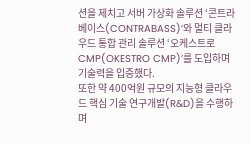션을 제치고 서버 가상화 솔루션 ‘콘트라베이스(CONTRABASS)’와 멀티 클라우드 통합 관리 솔루션 ‘오케스트로 CMP(OKESTRO CMP)’를 도입하며 기술력을 입증했다.
또한 약 400억원 규모의 지능형 클라우드 핵심 기술 연구개발(R&D)을 수행하며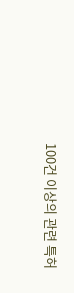100건 이상의 관련 특허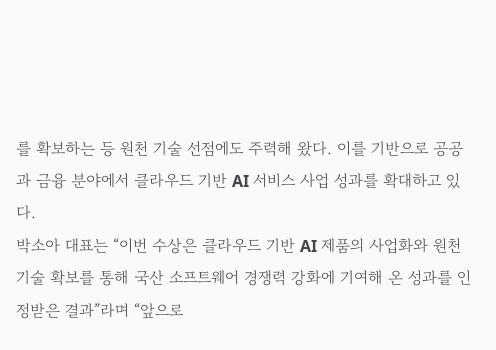를 확보하는 등 원천 기술 선점에도 주력해 왔다. 이를 기반으로 공공과 금융 분야에서 클라우드 기반 AI 서비스 사업 성과를 확대하고 있다.
박소아 대표는 “이번 수상은 클라우드 기반 AI 제품의 사업화와 원천 기술 확보를 통해 국산 소프트웨어 경쟁력 강화에 기여해 온 성과를 인정받은 결과”라며 “앞으로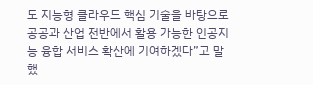도 지능형 클라우드 핵심 기술을 바탕으로 공공과 산업 전반에서 활용 가능한 인공지능 융합 서비스 확산에 기여하겠다”고 말했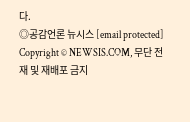다.
◎공감언론 뉴시스 [email protected]
Copyright © NEWSIS.COM, 무단 전재 및 재배포 금지